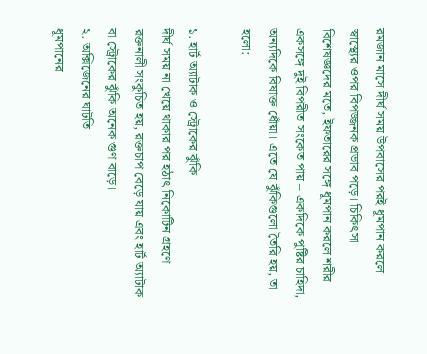রমজান মাসে দীর্ঘ সময় উপবাসের পরই ধূমপান করলে স্বাস্থ্যের ওপর বিপজ্জনক প্রভাব পড়ে। চিকিৎসা বিশেষজ্ঞদের মতে, ইফতারের সঙ্গে ধূমপান করলে শরীর একসঙ্গে দুই বিপরীত সংকেত পায় – একদিকে পুষ্টির চাহিদা, অন্যদিকে বিষাক্ত ধোঁয়া। এতে যে ঝুঁকিগুলো তৈরি হয়, তা হলো:

১. হার্ট অ্যাটাক ও স্ট্রোকের ঝুঁকি
দীর্ঘ সময় না খেয়ে থাকার পর হঠাৎ নিকোটিন গ্রহণে রক্তনালী সংকুচিত হয়, রক্তচাপ বেড়ে যায় এবং হার্ট অ্যাটাক বা স্ট্রোকের ঝুঁকি অনেক গুণ বাড়ে।
২. অক্সিজেনের ঘাটতি
ধূমপানের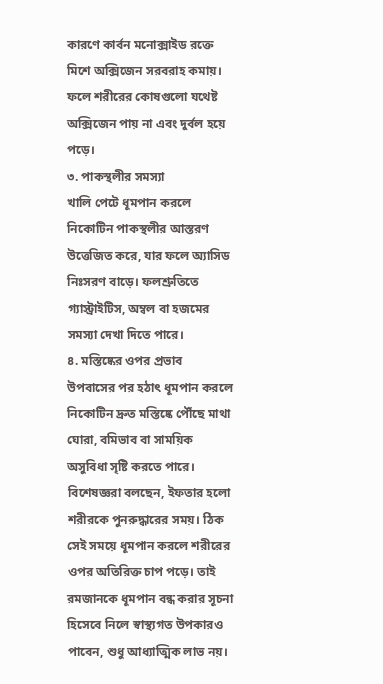কারণে কার্বন মনোক্সাইড রক্তে মিশে অক্সিজেন সরবরাহ কমায়। ফলে শরীরের কোষগুলো যথেষ্ট অক্সিজেন পায় না এবং দুর্বল হয়ে পড়ে।
৩. পাকস্থলীর সমস্যা
খালি পেটে ধূমপান করলে নিকোটিন পাকস্থলীর আস্তরণ উত্তেজিত করে, যার ফলে অ্যাসিড নিঃসরণ বাড়ে। ফলশ্রুতিতে গ্যাস্ট্রাইটিস, অম্বল বা হজমের সমস্যা দেখা দিতে পারে।
৪. মস্তিষ্কের ওপর প্রভাব
উপবাসের পর হঠাৎ ধূমপান করলে নিকোটিন দ্রুত মস্তিষ্কে পৌঁছে মাথা ঘোরা, বমিভাব বা সাময়িক অসুবিধা সৃষ্টি করতে পারে।
বিশেষজ্ঞরা বলছেন, ইফতার হলো শরীরকে পুনরুদ্ধারের সময়। ঠিক সেই সময়ে ধূমপান করলে শরীরের ওপর অতিরিক্ত চাপ পড়ে। তাই রমজানকে ধূমপান বন্ধ করার সূচনা হিসেবে নিলে স্বাস্থ্যগত উপকারও পাবেন, শুধু আধ্যাত্মিক লাভ নয়।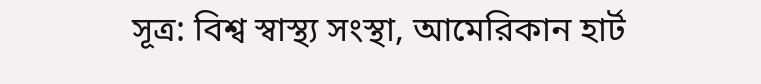সূত্র: বিশ্ব স্বাস্থ্য সংস্থা, আমেরিকান হার্ট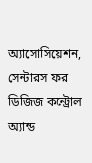অ্যাসোসিয়েশন, সেন্টারস ফর ডিজিজ কন্ট্রোল অ্যান্ড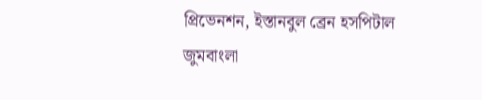প্রিভেনশন, ইস্তানবুল ব্রেন হসপিটাল
জুমবাংলা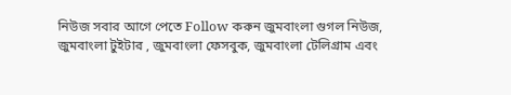নিউজ সবার আগে পেতে Follow করুন জুমবাংলা গুগল নিউজ, জুমবাংলা টুইটার , জুমবাংলা ফেসবুক, জুমবাংলা টেলিগ্রাম এবং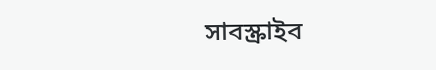সাবস্ক্রাইব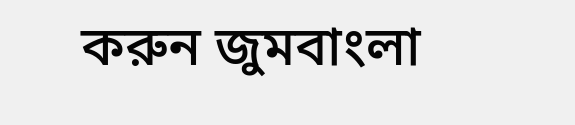করুন জুমবাংলা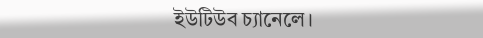ইউটিউব চ্যানেলে।